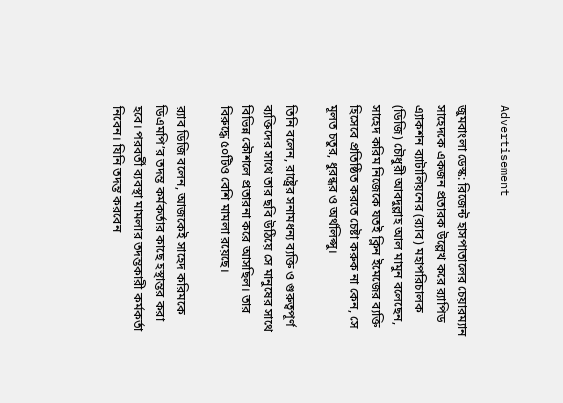Advertisement

জুমবাংলা ডেস্ক: রিজেন্ট হাসপাতালের চেয়ারম্যান সাহেদকে একজন প্রতারক উল্লেখ করে র‌্যাপিড এ্যাকশন ব্যাটালিয়নের (র‌্যাব) মহাপরিচালক (ডিজি) চৌধুরী আবদুল্লাহ আল মামুন বলেছেন, সাহেদ করিম নিজেকে যতই ক্লিন ইমেজের ব্যক্তি হিসেবে প্রতিষ্ঠিত করতে চেষ্টা করুক না কেন, সে মূলত চতুর, ধুরন্ধর ও অর্থলিপ্সু।

তিনি বলেন, রাষ্ট্রের সনামধন্য ব্যক্তি ও গুরুত্বপূর্ণ ব্যক্তিদের সাথে তার ছবি উঠিয়ে সে মানুষের সাথে বিভিন্ন কৌশলে প্রতারনা করে আসছিল। তার বিরুদ্ধে ৫০টিও বেশি মামলা রয়েছে।

র‌্যাব ডিজি বলেন, আজকেই সাহেদ করিমকে ডিএমপি’র তদন্ত কর্মকর্তার কাছে হস্থান্তর করা হবে। পরবর্তী ব্যবস্থা মামলার তদন্তকারী কর্মকর্তা নিবেন। যিনি তদন্ত করবেন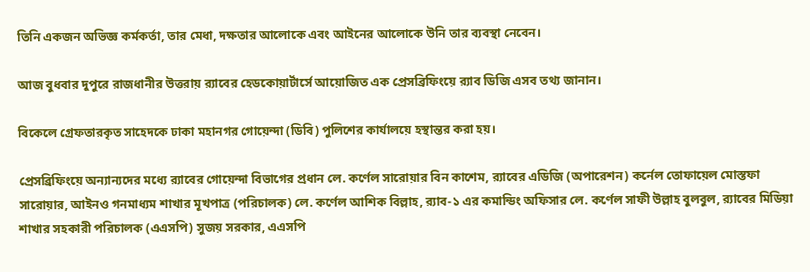তিনি একজন অভিজ্ঞ কর্মকর্তা, তার মেধা, দক্ষতার আলোকে এবং আইনের আলোকে উনি তার ব্যবস্থা নেবেন।

আজ বুধবার দুপুরে রাজধানীর উত্তরায় র‌্যাবের হেডকোয়ার্টার্সে আয়োজিত এক প্রেসব্রিফিংয়ে র‌্যাব ডিজি এসব তথ্য জানান।

বিকেলে গ্রেফতারকৃত সাহেদকে ঢাকা মহানগর গোয়েন্দা (ডিবি) পুলিশের কার্যালয়ে হস্থান্তর করা হয়।

প্রেসব্রিফিংয়ে অন্যান্যদের মধ্যে র‌্যাবের গোয়েন্দা বিভাগের প্রধান লে. কর্ণেল সারোয়ার বিন কাশেম, র‌্যাবের এডিজি (অপারেশন) কর্নেল তোফায়েল মোস্তফা সারোয়ার, আইনও গনমাধ্যম শাখার মূখপাত্র (পরিচালক) লে. কর্ণেল আশিক বিল্লাহ, র‌্যাব-১ এর কমান্ডিং অফিসার লে. কর্ণেল সাফী উল্লাহ বুলবুল, র‌্যাবের মিডিয়া শাখার সহকারী পরিচালক (এএসপি) সুজয় সরকার, এএসপি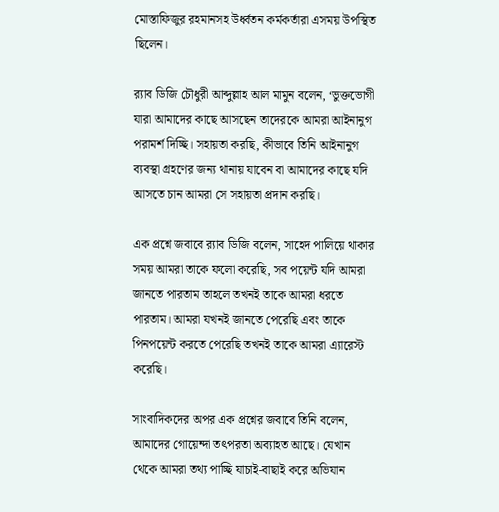মোস্তাফিজুর রহমানসহ উর্ধ্বতন কর্মকর্তারা এসময় উপস্থিত ছিলেন।

র‌্যাব ডিজি চৌধুরী আব্দুল্লাহ আল মামুন বলেন, ‘ভুক্তভোগী যারা আমাদের কাছে আসছেন তাদেরকে আমরা আইনানুগ পরামর্শ দিচ্ছি। সহায়তা করছি, কীভাবে তিনি আইনানুগ ব্যবস্থা গ্রহণের জন্য থানায় যাবেন বা আমাদের কাছে যদি আসতে চান আমরা সে সহায়তা প্রদান করছি।

এক প্রশ্নে জবাবে র‌্যাব ডিজি বলেন, সাহেদ পালিয়ে থাকার সময় আমরা তাকে ফলো করেছি, সব পয়েন্ট যদি আমরা জানতে পারতাম তাহলে তখনই তাকে আমরা ধরতে পারতাম। আমরা যখনই জানতে পেরেছি এবং তাকে পিনপয়েন্ট করতে পেরেছি তখনই তাকে আমরা এ্যারেস্ট করেছি।

সাংবাদিকদের অপর এক প্রশ্নের জবাবে তিনি বলেন, আমাদের গোয়েন্দা তৎপরতা অব্যাহত আছে। যেখান থেকে আমরা তথ্য পাচ্ছি যাচাই-বাছাই করে অভিযান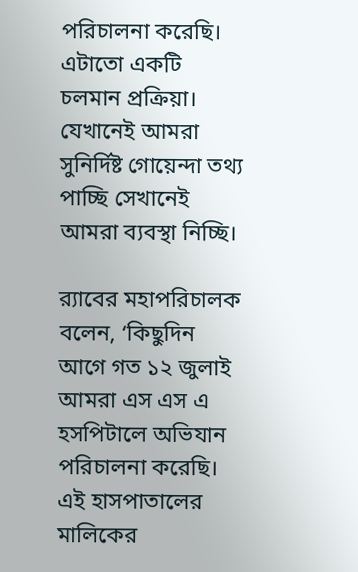পরিচালনা করেছি। এটাতো একটি চলমান প্রক্রিয়া। যেখানেই আমরা সুনির্দিষ্ট গোয়েন্দা তথ্য পাচ্ছি সেখানেই আমরা ব্যবস্থা নিচ্ছি।

র‌্যাবের মহাপরিচালক বলেন, ‘কিছুদিন আগে গত ১২ জুলাই আমরা এস এস এ হসপিটালে অভিযান পরিচালনা করেছি। এই হাসপাতালের মালিকের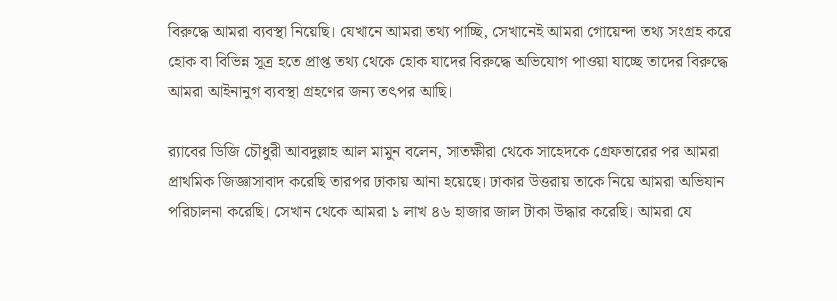বিরুদ্ধে আমরা ব্যবস্থা নিয়েছি। যেখানে আমরা তথ্য পাচ্ছি, সেখানেই আমরা গোয়েন্দা তথ্য সংগ্রহ করে হোক বা বিভিন্ন সূত্র হতে প্রাপ্ত তথ্য থেকে হোক যাদের বিরুদ্ধে অভিযোগ পাওয়া যাচ্ছে তাদের বিরুদ্ধে আমরা আইনানুগ ব্যবস্থা গ্রহণের জন্য তৎপর আছি।

র‌্যাবের ডিজি চৌধুরী আবদুল্লাহ আল মামুন বলেন, সাতক্ষীরা থেকে সাহেদকে গ্রেফতারের পর আমরা প্রাথমিক জিজ্ঞাসাবাদ করেছি তারপর ঢাকায় আনা হয়েছে। ঢাকার উত্তরায় তাকে নিয়ে আমরা অভিযান পরিচালনা করেছি। সেখান থেকে আমরা ১ লাখ ৪৬ হাজার জাল টাকা উদ্ধার করেছি। আমরা যে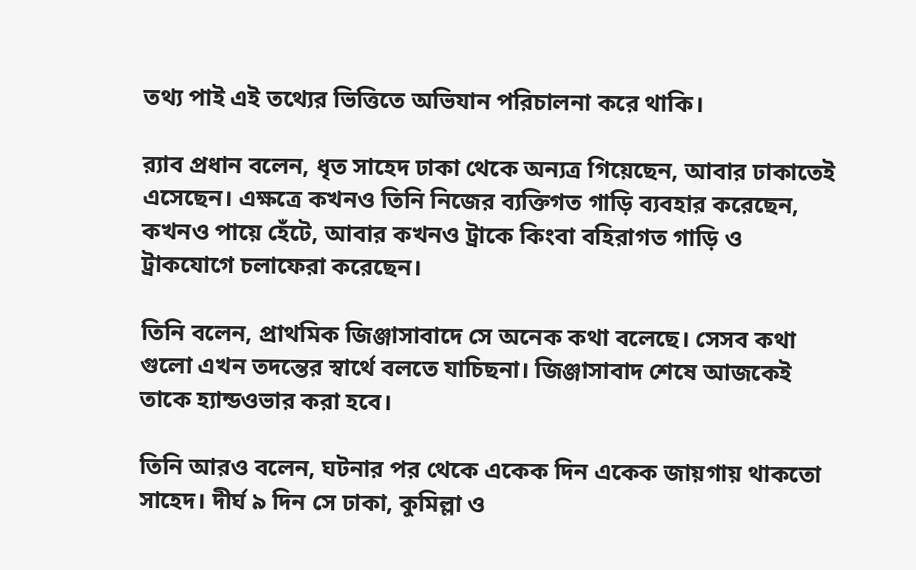তথ্য পাই এই তথ্যের ভিত্তিতে অভিযান পরিচালনা করে থাকি।

র‌্যাব প্রধান বলেন, ধৃত সাহেদ ঢাকা থেকে অন্যত্র গিয়েছেন, আবার ঢাকাতেই এসেছেন। এক্ষত্রে কখনও তিনি নিজের ব্যক্তিগত গাড়ি ব্যবহার করেছেন, কখনও পায়ে হেঁটে, আবার কখনও ট্রাকে কিংবা বহিরাগত গাড়ি ও ট্রাকযোগে চলাফেরা করেছেন।

তিনি বলেন, প্রাথমিক জিঞ্জাসাবাদে সে অনেক কথা বলেছে। সেসব কথা গুলো এখন তদন্তের স্বার্থে বলতে যাচিছনা। জিঞ্জাসাবাদ শেষে আজকেই তাকে হ্যান্ডওভার করা হবে।

তিনি আরও বলেন, ঘটনার পর থেকে একেক দিন একেক জায়গায় থাকতো সাহেদ। দীর্ঘ ৯ দিন সে ঢাকা, কুমিল্লা ও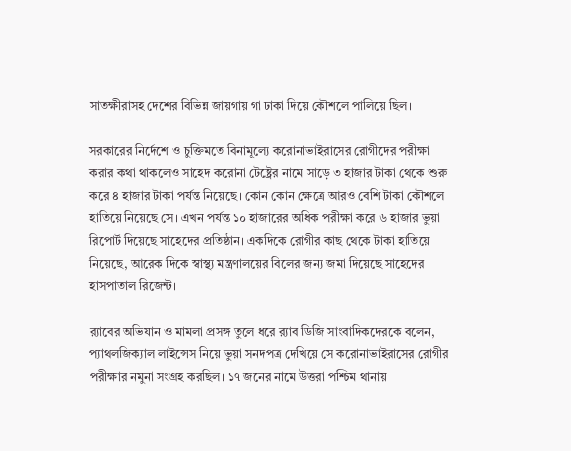সাতক্ষীরাসহ দেশের বিভিন্ন জায়গায় গা ঢাকা দিয়ে কৌশলে পালিয়ে ছিল।

সরকারের নির্দেশে ও চুক্তিমতে বিনামূল্যে করোনাভাইরাসের রোগীদের পরীক্ষা করার কথা থাকলেও সাহেদ করোনা টেষ্ট্রের নামে সাড়ে ৩ হাজার টাকা থেকে শুরু করে ৪ হাজার টাকা পর্যন্ত নিয়েছে। কোন কোন ক্ষেত্রে আরও বেশি টাকা কৌশলে হাতিয়ে নিয়েছে সে। এখন পর্যন্ত ১০ হাজারের অধিক পরীক্ষা করে ৬ হাজার ভুয়া রিপোর্ট দিয়েছে সাহেদের প্রতিষ্ঠান। একদিকে রোগীর কাছ থেকে টাকা হাতিয়ে নিয়েছে, আরেক দিকে স্বাস্থ্য মন্ত্রণালয়ের বিলের জন্য জমা দিয়েছে সাহেদের হাসপাতাল রিজেন্ট।

র‌্যাবের অভিযান ও মামলা প্রসঙ্গ তুলে ধরে র‌্যাব ডিজি সাংবাদিকদেরকে বলেন, প্যাথলজিক্যাল লাইন্সেস নিয়ে ভুয়া সনদপত্র দেখিয়ে সে করোনাভাইরাসের রোগীর পরীক্ষার নমুনা সংগ্রহ করছিল। ১৭ জনের নামে উত্তরা পশ্চিম থানায়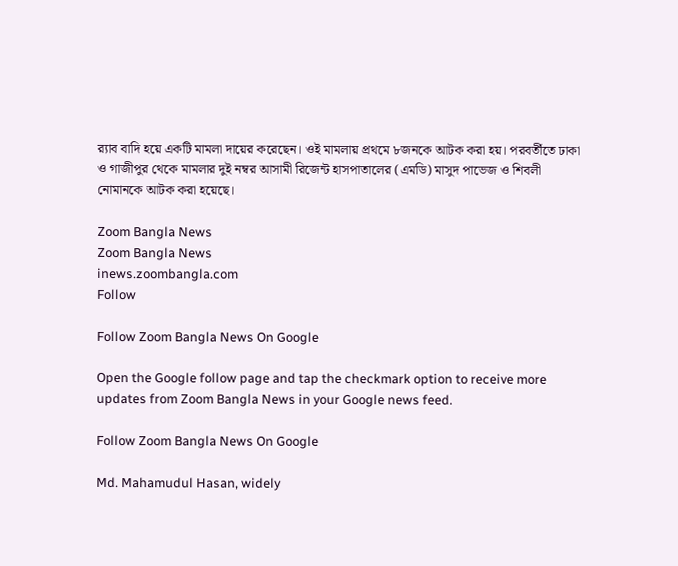র‌্যাব বাদি হয়ে একটি মামলা দায়ের করেছেন। ওই মামলায় প্রথমে ৮জনকে আটক করা হয়। পরবর্তীতে ঢাকা ও গাজীপুর থেকে মামলার দুই নম্বর আসামী রিজেন্ট হাসপাতালের (এমডি) মাসুদ পাভেজ ও শিবলী নোমানকে আটক করা হয়েছে।

Zoom Bangla News
Zoom Bangla News
inews.zoombangla.com
Follow

Follow Zoom Bangla News On Google

Open the Google follow page and tap the checkmark option to receive more updates from Zoom Bangla News in your Google news feed.

Follow Zoom Bangla News On Google

Md. Mahamudul Hasan, widely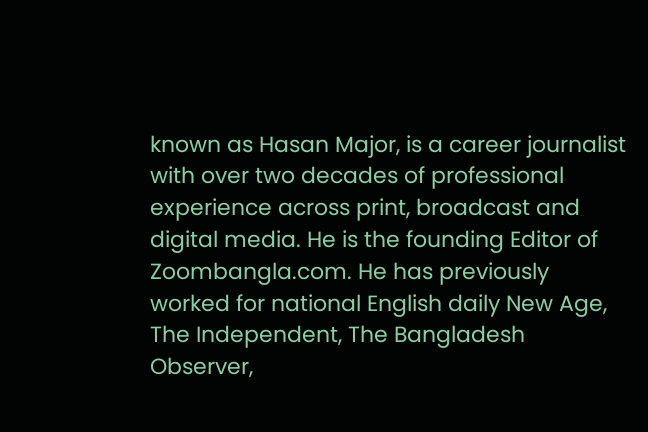known as Hasan Major, is a career journalist with over two decades of professional experience across print, broadcast and digital media. He is the founding Editor of Zoombangla.com. He has previously worked for national English daily New Age, The Independent, The Bangladesh Observer,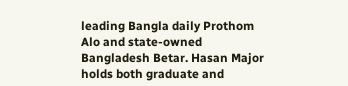leading Bangla daily Prothom Alo and state-owned Bangladesh Betar. Hasan Major holds both graduate and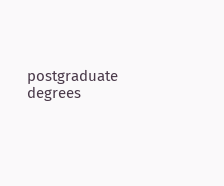postgraduate degrees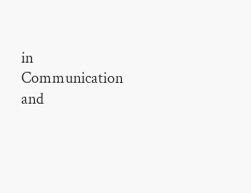in Communication and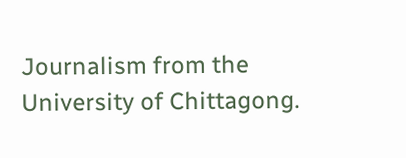Journalism from the University of Chittagong.